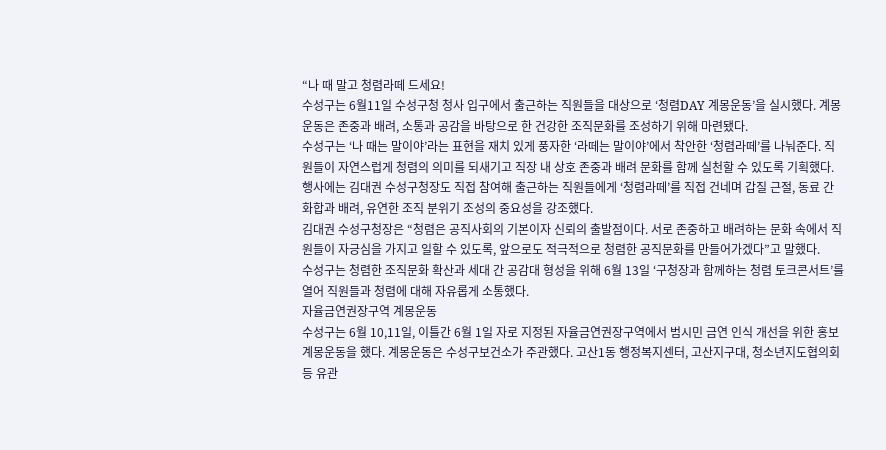“나 때 말고 청렴라떼 드세요!
수성구는 6월11일 수성구청 청사 입구에서 출근하는 직원들을 대상으로 ‘청렴DAY 계몽운동’을 실시했다. 계몽운동은 존중과 배려, 소통과 공감을 바탕으로 한 건강한 조직문화를 조성하기 위해 마련됐다.
수성구는 ‘나 때는 말이야’라는 표현을 재치 있게 풍자한 ‘라떼는 말이야’에서 착안한 ‘청렴라떼’를 나눠준다. 직원들이 자연스럽게 청렴의 의미를 되새기고 직장 내 상호 존중과 배려 문화를 함께 실천할 수 있도록 기획했다.
행사에는 김대권 수성구청장도 직접 참여해 출근하는 직원들에게 ‘청렴라떼’를 직접 건네며 갑질 근절, 동료 간 화합과 배려, 유연한 조직 분위기 조성의 중요성을 강조했다.
김대권 수성구청장은 “청렴은 공직사회의 기본이자 신뢰의 출발점이다. 서로 존중하고 배려하는 문화 속에서 직원들이 자긍심을 가지고 일할 수 있도록, 앞으로도 적극적으로 청렴한 공직문화를 만들어가겠다”고 말했다.
수성구는 청렴한 조직문화 확산과 세대 간 공감대 형성을 위해 6월 13일 ‘구청장과 함께하는 청렴 토크콘서트’를 열어 직원들과 청렴에 대해 자유롭게 소통했다.
자율금연권장구역 계몽운동
수성구는 6월 10,11일, 이틀간 6월 1일 자로 지정된 자율금연권장구역에서 범시민 금연 인식 개선을 위한 홍보 계몽운동을 했다. 계몽운동은 수성구보건소가 주관했다. 고산1동 행정복지센터, 고산지구대, 청소년지도협의회 등 유관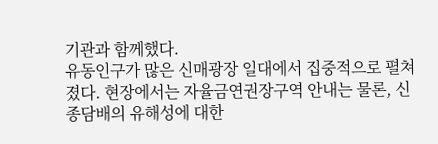기관과 함께했다.
유동인구가 많은 신매광장 일대에서 집중적으로 펼쳐졌다. 현장에서는 자율금연권장구역 안내는 물론, 신종담배의 유해성에 대한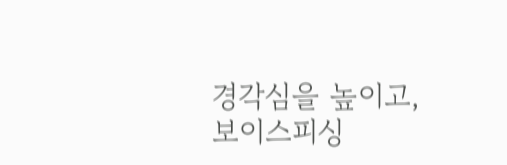경각심을 높이고, 보이스피싱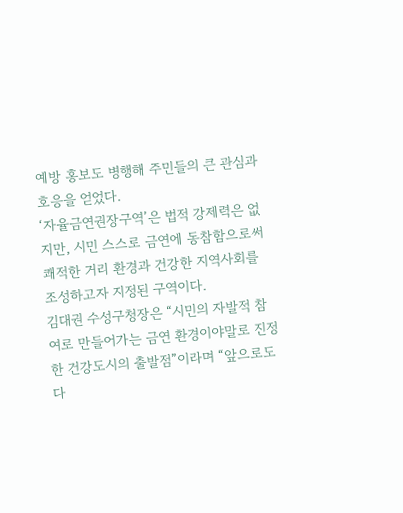예방 홍보도 병행해 주민들의 큰 관심과 호응을 얻었다.
‘자율금연권장구역’은 법적 강제력은 없지만, 시민 스스로 금연에 동참함으로써 쾌적한 거리 환경과 건강한 지역사회를 조성하고자 지정된 구역이다.
김대권 수성구청장은 “시민의 자발적 참여로 만들어가는 금연 환경이야말로 진정한 건강도시의 출발점”이라며 “앞으로도 다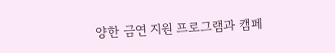양한 금연 지원 프로그램과 캠페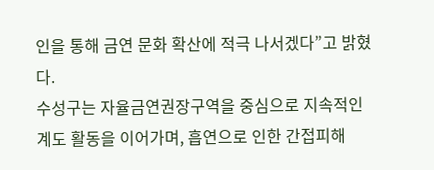인을 통해 금연 문화 확산에 적극 나서겠다”고 밝혔다.
수성구는 자율금연권장구역을 중심으로 지속적인 계도 활동을 이어가며, 흡연으로 인한 간접피해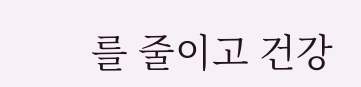를 줄이고 건강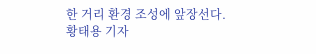한 거리 환경 조성에 앞장선다.
황태용 기자